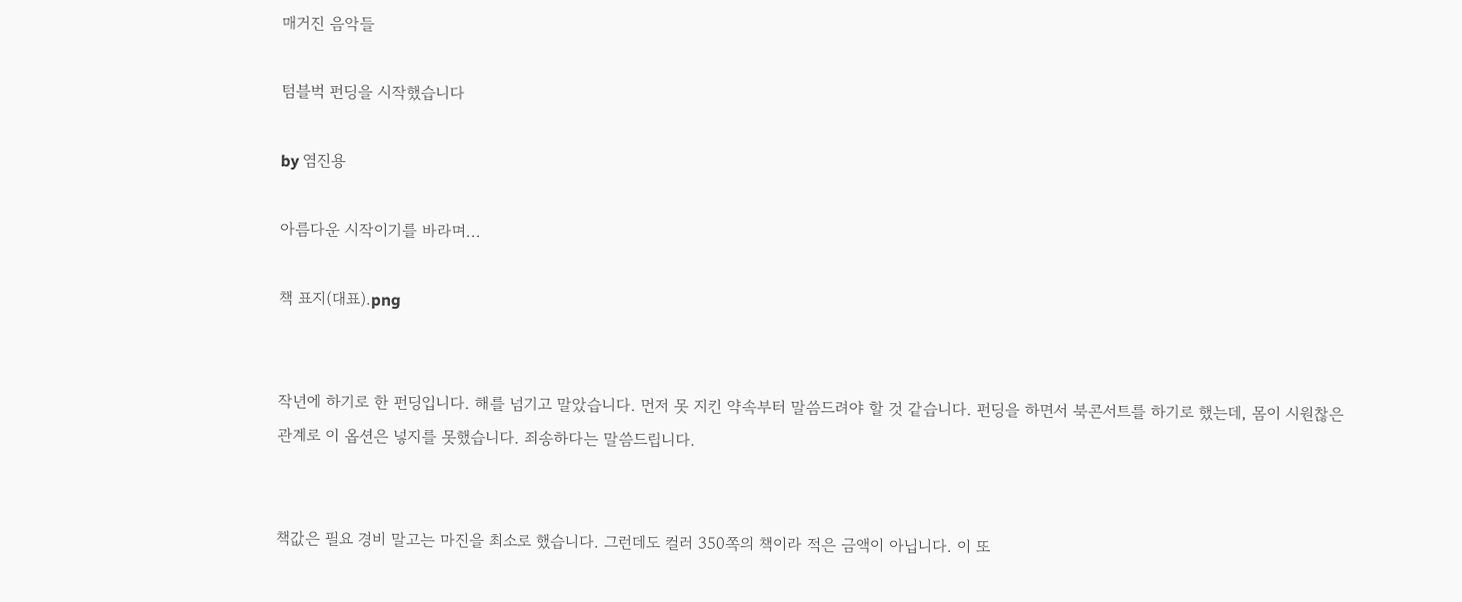매거진 음악들

텀블벅 펀딩을 시작했습니다

by 염진용

아름다운 시작이기를 바라며...

책 표지(대표).png


작년에 하기로 한 펀딩입니다. 해를 넘기고 말았습니다. 먼저 못 지킨 약속부터 말씀드려야 할 것 같습니다. 펀딩을 하면서 북콘서트를 하기로 했는데, 몸이 시원찮은 관계로 이 옵션은 넣지를 못했습니다. 죄송하다는 말씀드립니다.


책값은 필요 경비 말고는 마진을 최소로 했습니다. 그런데도 컬러 350쪽의 책이라 적은 금액이 아닙니다. 이 또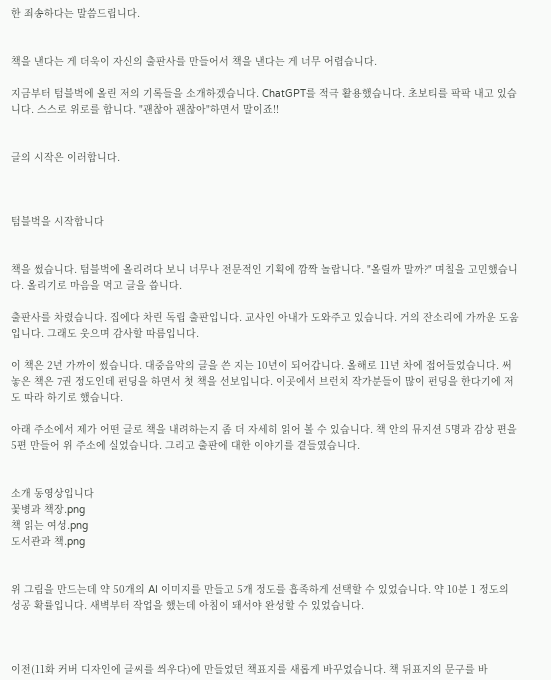한 죄송하다는 말씀드립니다.


책을 낸다는 게 더욱이 자신의 출판사를 만들어서 책을 낸다는 게 너무 어렵습니다.

지금부터 텀블벅에 올린 저의 기록들을 소개하겠습니다. ChatGPT를 적극 활용했습니다. 초보티를 팍팍 내고 있습니다. 스스로 위로를 합니다. "괜찮아 괜찮아"하면서 말이죠!!


글의 시작은 이러합니다.



텀블벅을 시작합니다


책을 썼습니다. 텀블벅에 올리려다 보니 너무나 전문적인 기획에 깜짝 놀랍니다. "올릴까 말까?" 며칠을 고민했습니다. 올리기로 마음을 먹고 글을 씁니다.

출판사를 차렸습니다. 집에다 차린 독립 출판입니다. 교사인 아내가 도와주고 있습니다. 거의 잔소리에 가까운 도움입니다. 그래도 웃으며 감사할 따름입니다.

이 책은 2년 가까이 썼습니다. 대중음악의 글을 쓴 지는 10년이 되어갑니다. 올해로 11년 차에 접어들었습니다. 써 놓은 책은 7권 정도인데 펀딩을 하면서 첫 책을 선보입니다. 이곳에서 브런치 작가분들이 많이 펀딩을 한다기에 저도 따라 하기로 했습니다.

아래 주소에서 제가 어떤 글로 책을 내려하는지 좀 더 자세히 읽어 볼 수 있습니다. 책 안의 뮤지션 5명과 감상 편을 5편 만들어 위 주소에 실었습니다. 그리고 출판에 대한 이야기를 곁들였습니다.


소개 동영상입니다
꽃병과 책장.png
책 읽는 여성.png
도서관과 책.png


위 그림을 만드는데 약 50개의 AI 이미지를 만들고 5개 정도를 흡족하게 선택할 수 있었습니다. 약 10분 1 정도의 성공 확률입니다. 새벽부터 작업을 했는데 아침이 돼서야 완성할 수 있었습니다.



이전(11화 커버 디자인에 글씨를 씌우다)에 만들었던 책표지를 새롭게 바꾸었습니다. 책 뒤표지의 문구를 바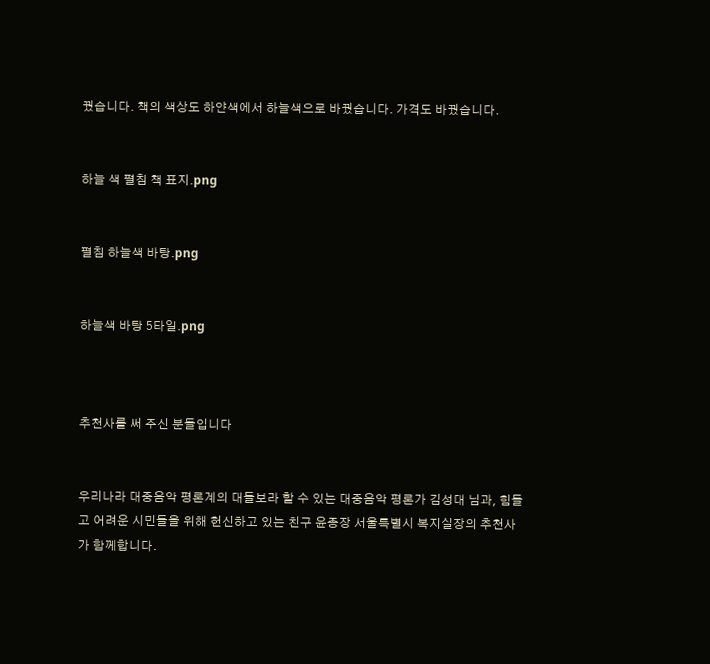꿨습니다. 책의 색상도 하얀색에서 하늘색으로 바꿨습니다. 가격도 바꿨습니다.


하늘 색 펼침 책 표지.png


펼침 하늘색 바탕.png


하늘색 바탕 5타일.png



추천사를 써 주신 분들입니다


우리나라 대중음악 평론계의 대들보라 할 수 있는 대중음악 평론가 김성대 님과, 힘들고 어려운 시민들을 위해 헌신하고 있는 친구 윤종장 서울특별시 복지실장의 추천사가 함께합니다.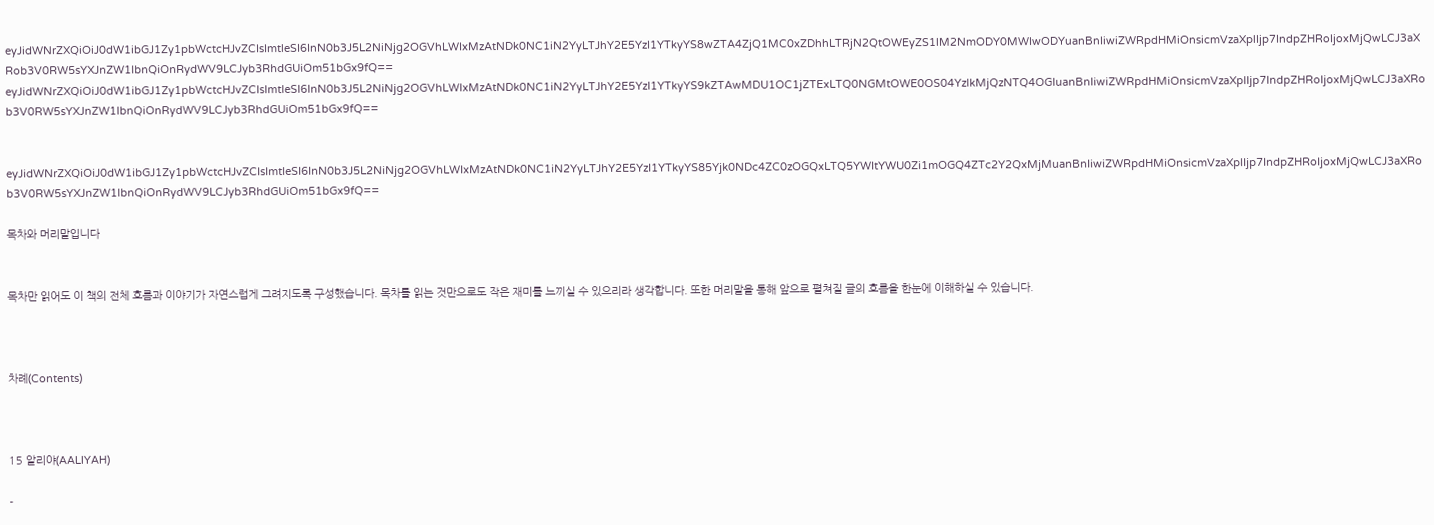eyJidWNrZXQiOiJ0dW1ibGJ1Zy1pbWctcHJvZCIsImtleSI6InN0b3J5L2NiNjg2OGVhLWIxMzAtNDk0NC1iN2YyLTJhY2E5YzI1YTkyYS8wZTA4ZjQ1MC0xZDhhLTRjN2QtOWEyZS1lM2NmODY0MWIwODYuanBnIiwiZWRpdHMiOnsicmVzaXplIjp7IndpZHRoIjoxMjQwLCJ3aXRob3V0RW5sYXJnZW1lbnQiOnRydWV9LCJyb3RhdGUiOm51bGx9fQ==
eyJidWNrZXQiOiJ0dW1ibGJ1Zy1pbWctcHJvZCIsImtleSI6InN0b3J5L2NiNjg2OGVhLWIxMzAtNDk0NC1iN2YyLTJhY2E5YzI1YTkyYS9kZTAwMDU1OC1jZTExLTQ0NGMtOWE0OS04YzlkMjQzNTQ4OGIuanBnIiwiZWRpdHMiOnsicmVzaXplIjp7IndpZHRoIjoxMjQwLCJ3aXRob3V0RW5sYXJnZW1lbnQiOnRydWV9LCJyb3RhdGUiOm51bGx9fQ==


eyJidWNrZXQiOiJ0dW1ibGJ1Zy1pbWctcHJvZCIsImtleSI6InN0b3J5L2NiNjg2OGVhLWIxMzAtNDk0NC1iN2YyLTJhY2E5YzI1YTkyYS85Yjk0NDc4ZC0zOGQxLTQ5YWItYWU0Zi1mOGQ4ZTc2Y2QxMjMuanBnIiwiZWRpdHMiOnsicmVzaXplIjp7IndpZHRoIjoxMjQwLCJ3aXRob3V0RW5sYXJnZW1lbnQiOnRydWV9LCJyb3RhdGUiOm51bGx9fQ==

목차와 머리말입니다


목차만 읽어도 이 책의 전체 흐름과 이야기가 자연스럽게 그려지도록 구성했습니다. 목차를 읽는 것만으로도 작은 재미를 느끼실 수 있으리라 생각합니다. 또한 머리말을 통해 앞으로 펼쳐질 글의 흐름을 한눈에 이해하실 수 있습니다.



차례(Contents)



15 알리야(AALIYAH)

-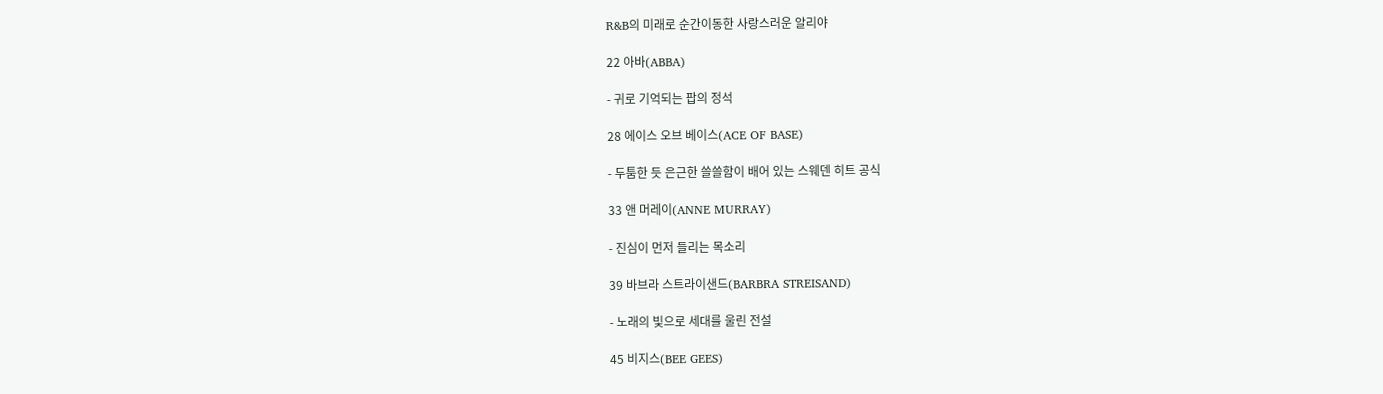R&B의 미래로 순간이동한 사랑스러운 알리야

22 아바(ABBA)

- 귀로 기억되는 팝의 정석

28 에이스 오브 베이스(ACE OF BASE)

- 두툼한 듯 은근한 쓸쓸함이 배어 있는 스웨덴 히트 공식

33 앤 머레이(ANNE MURRAY)

- 진심이 먼저 들리는 목소리

39 바브라 스트라이샌드(BARBRA STREISAND)

- 노래의 빛으로 세대를 울린 전설

45 비지스(BEE GEES)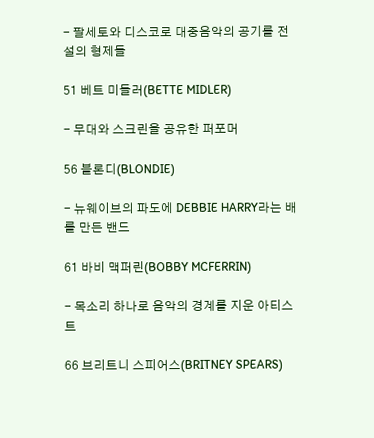- 팔세토와 디스코로 대중음악의 공기를 전설의 형제들

51 베트 미들러(BETTE MIDLER)

- 무대와 스크린을 공유한 퍼포머

56 블론디(BLONDIE)

- 뉴웨이브의 파도에 DEBBIE HARRY라는 배를 만든 밴드

61 바비 맥퍼린(BOBBY MCFERRIN)

- 목소리 하나로 음악의 경계를 지운 아티스트

66 브리트니 스피어스(BRITNEY SPEARS)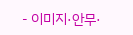- 이미지·안무·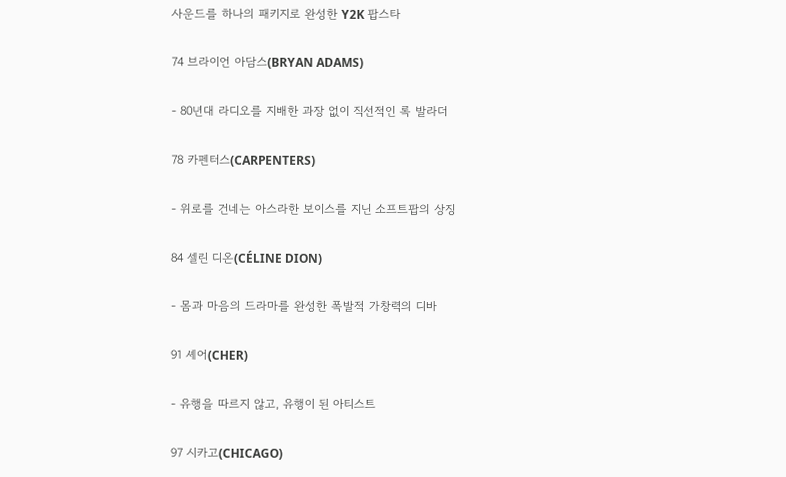사운드를 하나의 패키지로 완성한 Y2K 팝스타

74 브라이언 아담스(BRYAN ADAMS)

- 80년대 라디오를 지배한 과장 없이 직선적인 록 발라더

78 카펜터스(CARPENTERS)

- 위로를 건네는 아스라한 보이스를 지닌 소프트팝의 상징

84 셀린 디온(CÉLINE DION)

- 몸과 마음의 드라마를 완성한 폭발적 가창력의 디바

91 셰어(CHER)

- 유행을 따르지 않고, 유행이 된 아티스트

97 시카고(CHICAGO)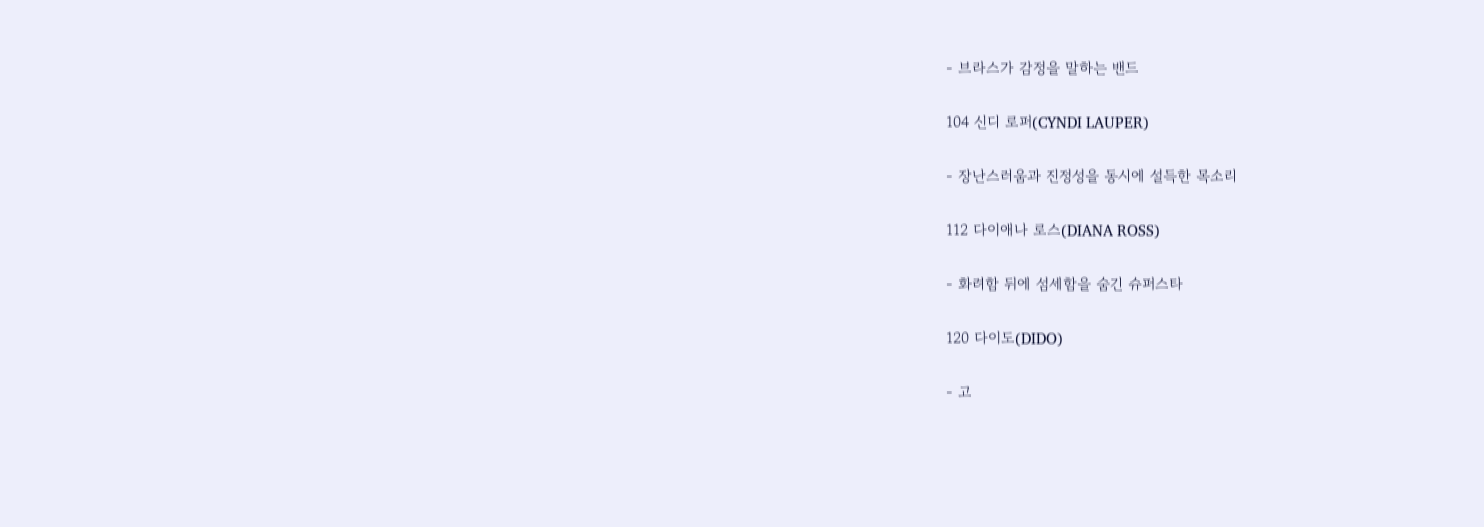- 브라스가 감정을 말하는 밴드

104 신디 로퍼(CYNDI LAUPER)

- 장난스러움과 진정성을 동시에 설득한 목소리

112 다이애나 로스(DIANA ROSS)

- 화려함 뒤에 섬세함을 숨긴 슈퍼스타

120 다이도(DIDO)

- 고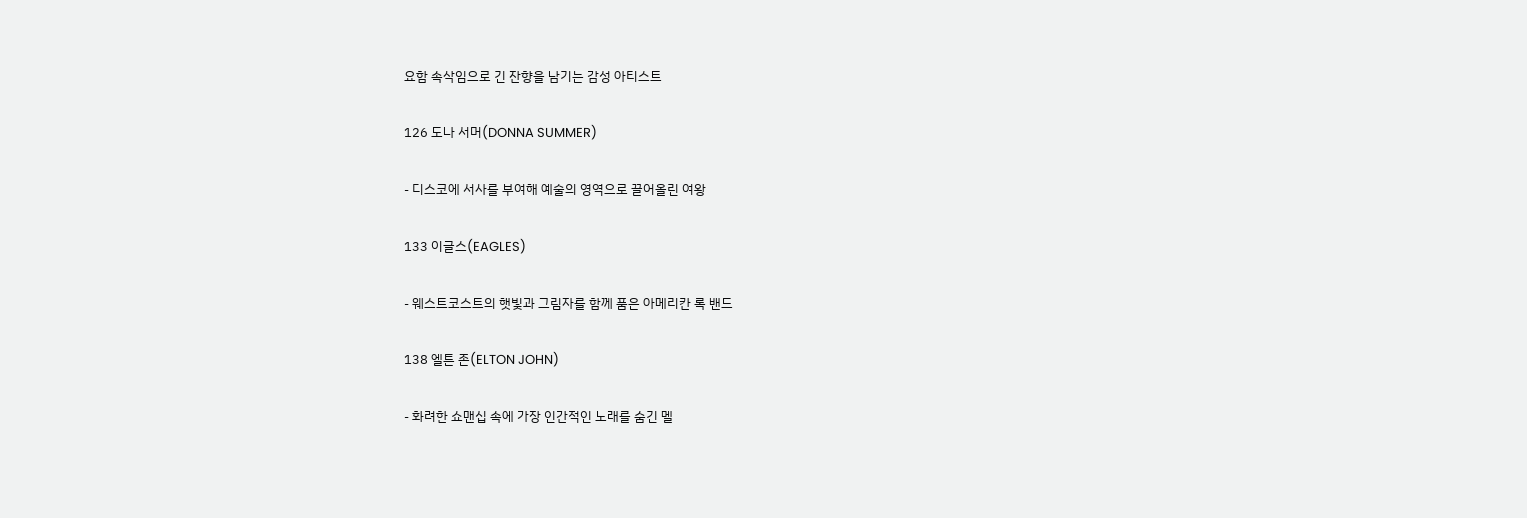요함 속삭임으로 긴 잔향을 남기는 감성 아티스트

126 도나 서머(DONNA SUMMER)

- 디스코에 서사를 부여해 예술의 영역으로 끌어올린 여왕

133 이글스(EAGLES)

- 웨스트코스트의 햇빛과 그림자를 함께 품은 아메리칸 록 밴드

138 엘튼 존(ELTON JOHN)

- 화려한 쇼맨십 속에 가장 인간적인 노래를 숨긴 멜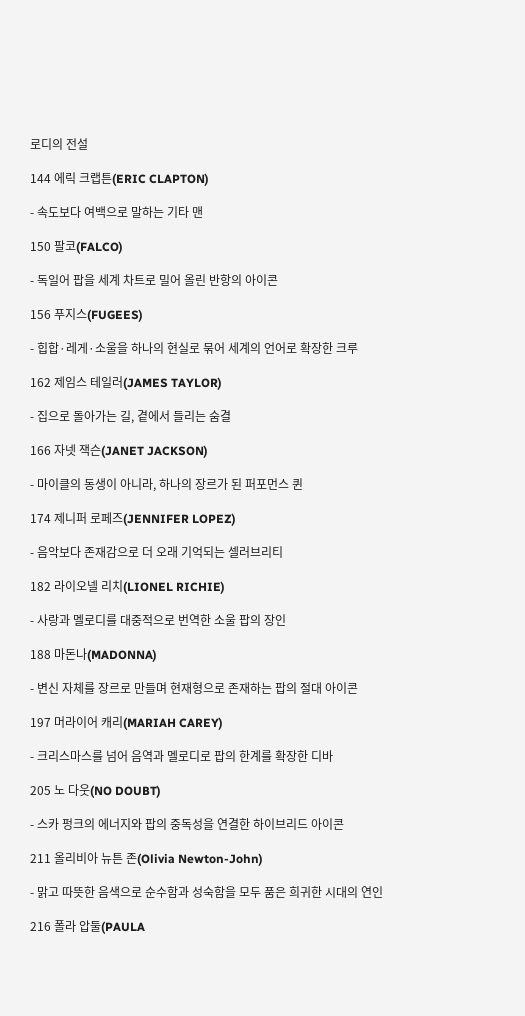로디의 전설

144 에릭 크랩튼(ERIC CLAPTON)

- 속도보다 여백으로 말하는 기타 맨

150 팔코(FALCO)

- 독일어 팝을 세계 차트로 밀어 올린 반항의 아이콘

156 푸지스(FUGEES)

- 힙합·레게·소울을 하나의 현실로 묶어 세계의 언어로 확장한 크루

162 제임스 테일러(JAMES TAYLOR)

- 집으로 돌아가는 길, 곁에서 들리는 숨결

166 자넷 잭슨(JANET JACKSON)

- 마이클의 동생이 아니라, 하나의 장르가 된 퍼포먼스 퀸

174 제니퍼 로페즈(JENNIFER LOPEZ)

- 음악보다 존재감으로 더 오래 기억되는 셀러브리티

182 라이오넬 리치(LIONEL RICHIE)

- 사랑과 멜로디를 대중적으로 번역한 소울 팝의 장인

188 마돈나(MADONNA)

- 변신 자체를 장르로 만들며 현재형으로 존재하는 팝의 절대 아이콘

197 머라이어 캐리(MARIAH CAREY)

- 크리스마스를 넘어 음역과 멜로디로 팝의 한계를 확장한 디바

205 노 다웃(NO DOUBT)

- 스카 펑크의 에너지와 팝의 중독성을 연결한 하이브리드 아이콘

211 올리비아 뉴튼 존(Olivia Newton-John)

- 맑고 따뜻한 음색으로 순수함과 성숙함을 모두 품은 희귀한 시대의 연인

216 폴라 압둘(PAULA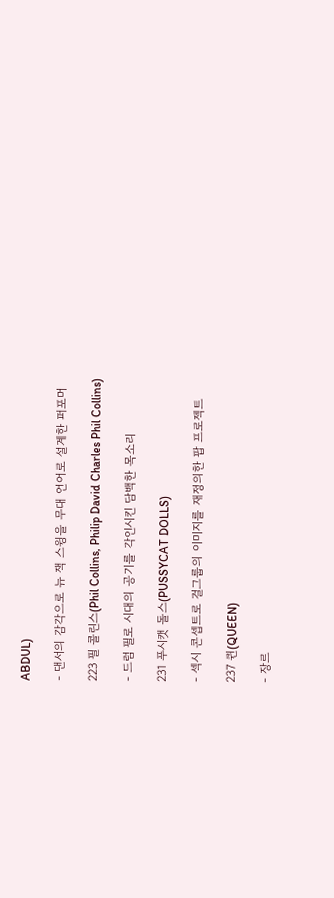ABDUL)

- 댄서의 감각으로 뉴 잭 스윙을 무대 언어로 설계한 퍼포머

223 필 콜린스(Phil Collins, Philip David Charles Phil Collins)

- 드럼 필로 시대의 공기를 각인시킨 담백한 목소리

231 푸시캣 돌스(PUSSYCAT DOLLS)

- 섹시 콘셉트로 걸그룹의 이미지를 재정의한 팝 프로젝트

237 퀸(QUEEN)

- 장르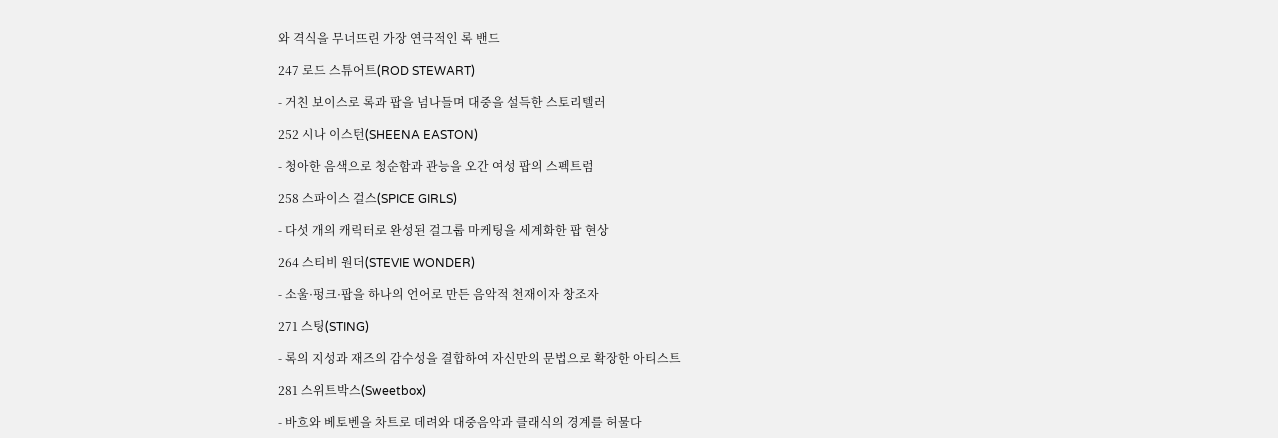와 격식을 무너뜨린 가장 연극적인 록 밴드

247 로드 스튜어트(ROD STEWART)

- 거친 보이스로 록과 팝을 넘나들며 대중을 설득한 스토리텔러

252 시나 이스턴(SHEENA EASTON)

- 청아한 음색으로 청순함과 관능을 오간 여성 팝의 스펙트럼

258 스파이스 걸스(SPICE GIRLS)

- 다섯 개의 캐릭터로 완성된 걸그룹 마케팅을 세계화한 팝 현상

264 스티비 원더(STEVIE WONDER)

- 소울·펑크·팝을 하나의 언어로 만든 음악적 천재이자 창조자

271 스팅(STING)

- 록의 지성과 재즈의 감수성을 결합하여 자신만의 문법으로 확장한 아티스트

281 스위트박스(Sweetbox)

- 바흐와 베토벤을 차트로 데려와 대중음악과 클래식의 경계를 허물다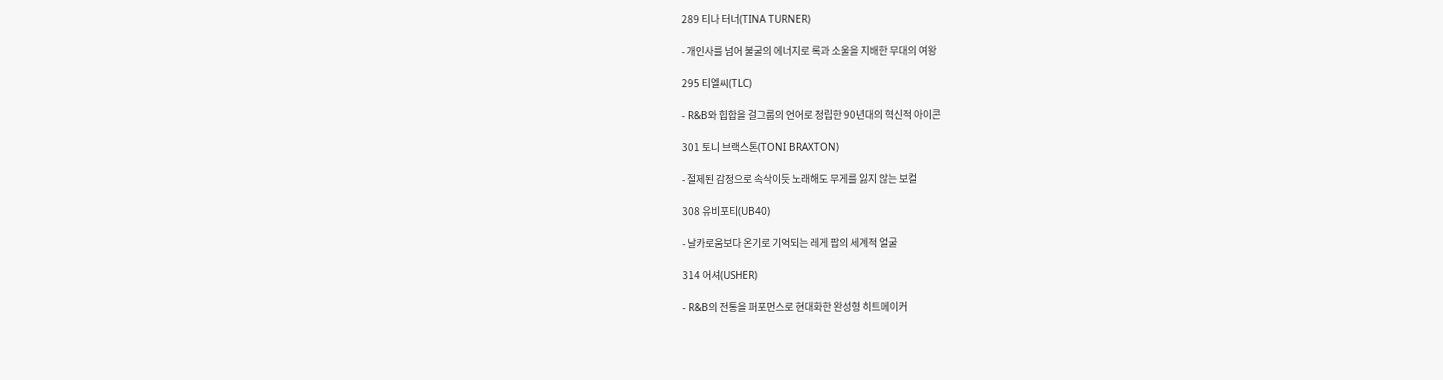289 티나 터너(TINA TURNER)

- 개인사를 넘어 불굴의 에너지로 록과 소울을 지배한 무대의 여왕

295 티엘씨(TLC)

- R&B와 힙합을 걸그룹의 언어로 정립한 90년대의 혁신적 아이콘

301 토니 브랙스톤(TONI BRAXTON)

- 절제된 감정으로 속삭이듯 노래해도 무게를 잃지 않는 보컬

308 유비포티(UB40)

- 날카로움보다 온기로 기억되는 레게 팝의 세계적 얼굴

314 어셔(USHER)

- R&B의 전통을 퍼포먼스로 현대화한 완성형 히트메이커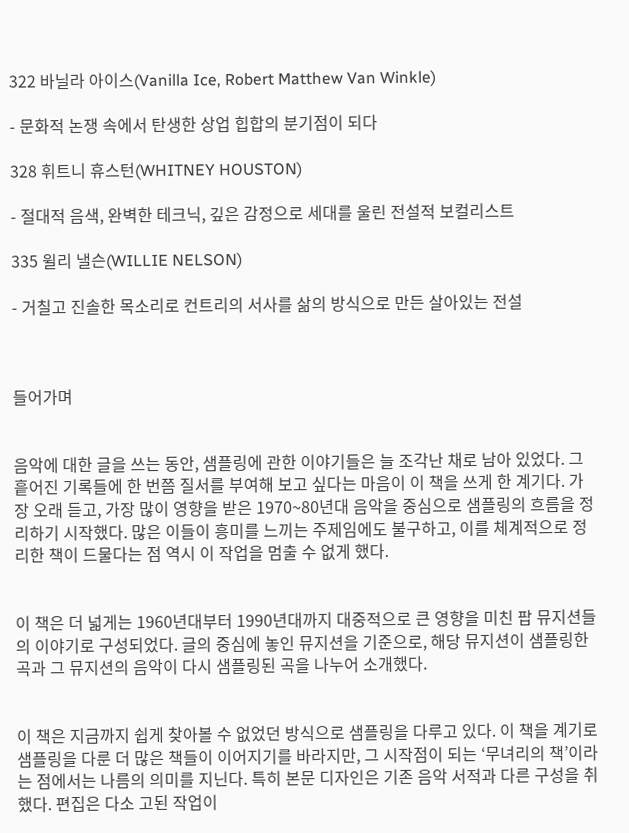322 바닐라 아이스(Vanilla Ice, Robert Matthew Van Winkle)

- 문화적 논쟁 속에서 탄생한 상업 힙합의 분기점이 되다

328 휘트니 휴스턴(WHITNEY HOUSTON)

- 절대적 음색, 완벽한 테크닉, 깊은 감정으로 세대를 울린 전설적 보컬리스트

335 윌리 낼슨(WILLIE NELSON)

- 거칠고 진솔한 목소리로 컨트리의 서사를 삶의 방식으로 만든 살아있는 전설



들어가며


음악에 대한 글을 쓰는 동안, 샘플링에 관한 이야기들은 늘 조각난 채로 남아 있었다. 그 흩어진 기록들에 한 번쯤 질서를 부여해 보고 싶다는 마음이 이 책을 쓰게 한 계기다. 가장 오래 듣고, 가장 많이 영향을 받은 1970~80년대 음악을 중심으로 샘플링의 흐름을 정리하기 시작했다. 많은 이들이 흥미를 느끼는 주제임에도 불구하고, 이를 체계적으로 정리한 책이 드물다는 점 역시 이 작업을 멈출 수 없게 했다.


이 책은 더 넓게는 1960년대부터 1990년대까지 대중적으로 큰 영향을 미친 팝 뮤지션들의 이야기로 구성되었다. 글의 중심에 놓인 뮤지션을 기준으로, 해당 뮤지션이 샘플링한 곡과 그 뮤지션의 음악이 다시 샘플링된 곡을 나누어 소개했다.


이 책은 지금까지 쉽게 찾아볼 수 없었던 방식으로 샘플링을 다루고 있다. 이 책을 계기로 샘플링을 다룬 더 많은 책들이 이어지기를 바라지만, 그 시작점이 되는 ‘무녀리의 책’이라는 점에서는 나름의 의미를 지닌다. 특히 본문 디자인은 기존 음악 서적과 다른 구성을 취했다. 편집은 다소 고된 작업이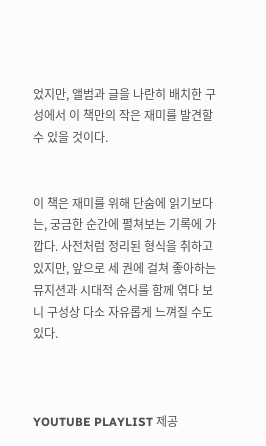었지만, 앨범과 글을 나란히 배치한 구성에서 이 책만의 작은 재미를 발견할 수 있을 것이다.


이 책은 재미를 위해 단숨에 읽기보다는, 궁금한 순간에 펼쳐보는 기록에 가깝다. 사전처럼 정리된 형식을 취하고 있지만, 앞으로 세 권에 걸쳐 좋아하는 뮤지션과 시대적 순서를 함께 엮다 보니 구성상 다소 자유롭게 느껴질 수도 있다.



YOUTUBE PLAYLIST 제공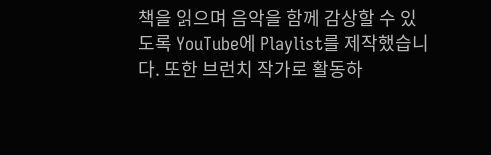책을 읽으며 음악을 함께 감상할 수 있도록 YouTube에 Playlist를 제작했습니다. 또한 브런치 작가로 활동하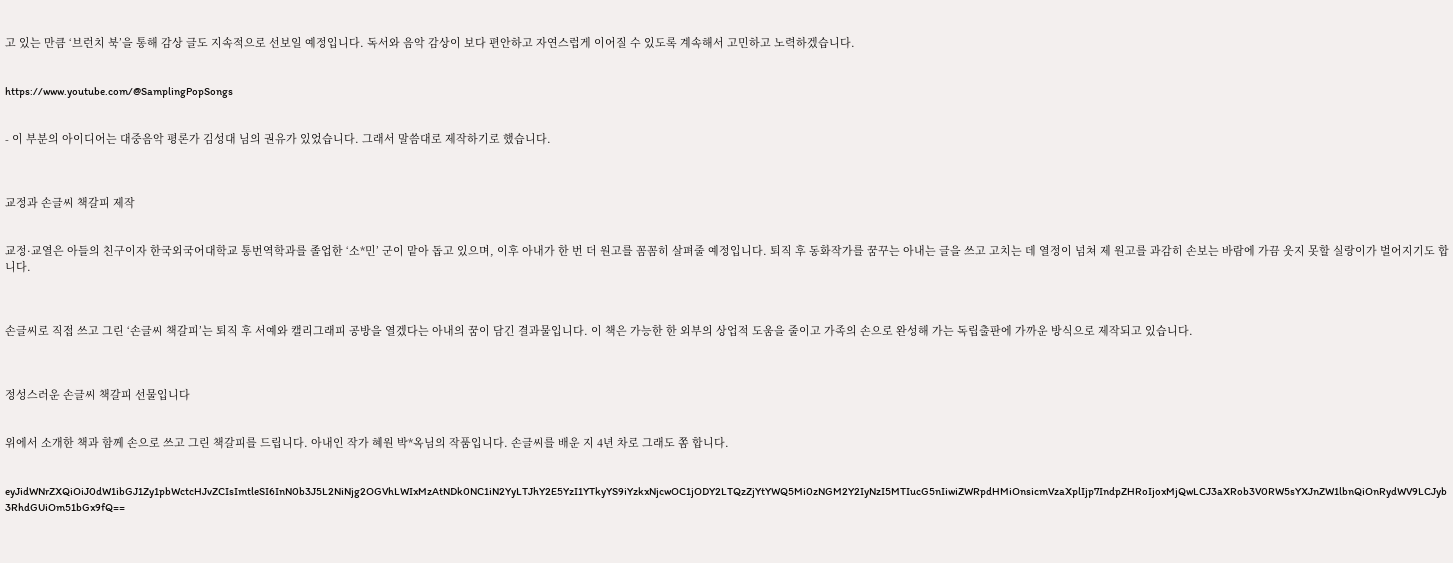고 있는 만큼 ‘브런치 북’을 통해 감상 글도 지속적으로 선보일 예정입니다. 독서와 음악 감상이 보다 편안하고 자연스럽게 이어질 수 있도록 계속해서 고민하고 노력하겠습니다.


https://www.youtube.com/@SamplingPopSongs


- 이 부분의 아이디어는 대중음악 평론가 김성대 님의 권유가 있었습니다. 그래서 말씀대로 제작하기로 했습니다.



교정과 손글씨 책갈피 제작


교정·교열은 아들의 친구이자 한국외국어대학교 통번역학과를 졸업한 ‘소*민’ 군이 맡아 돕고 있으며, 이후 아내가 한 번 더 원고를 꼼꼼히 살펴줄 예정입니다. 퇴직 후 동화작가를 꿈꾸는 아내는 글을 쓰고 고치는 데 열정이 넘쳐 제 원고를 과감히 손보는 바람에 가끔 웃지 못할 실랑이가 벌어지기도 합니다.



손글씨로 직접 쓰고 그린 ‘손글씨 책갈피’는 퇴직 후 서예와 캘리그래피 공방을 열겠다는 아내의 꿈이 담긴 결과물입니다. 이 책은 가능한 한 외부의 상업적 도움을 줄이고 가족의 손으로 완성해 가는 독립출판에 가까운 방식으로 제작되고 있습니다.



정성스러운 손글씨 책갈피 선물입니다


위에서 소개한 책과 함께 손으로 쓰고 그린 책갈피를 드립니다. 아내인 작가 혜원 박*옥님의 작품입니다. 손글씨를 배운 지 4년 차로 그래도 쫌 합니다.


eyJidWNrZXQiOiJ0dW1ibGJ1Zy1pbWctcHJvZCIsImtleSI6InN0b3J5L2NiNjg2OGVhLWIxMzAtNDk0NC1iN2YyLTJhY2E5YzI1YTkyYS9iYzkxNjcwOC1jODY2LTQzZjYtYWQ5Mi0zNGM2Y2IyNzI5MTIucG5nIiwiZWRpdHMiOnsicmVzaXplIjp7IndpZHRoIjoxMjQwLCJ3aXRob3V0RW5sYXJnZW1lbnQiOnRydWV9LCJyb3RhdGUiOm51bGx9fQ==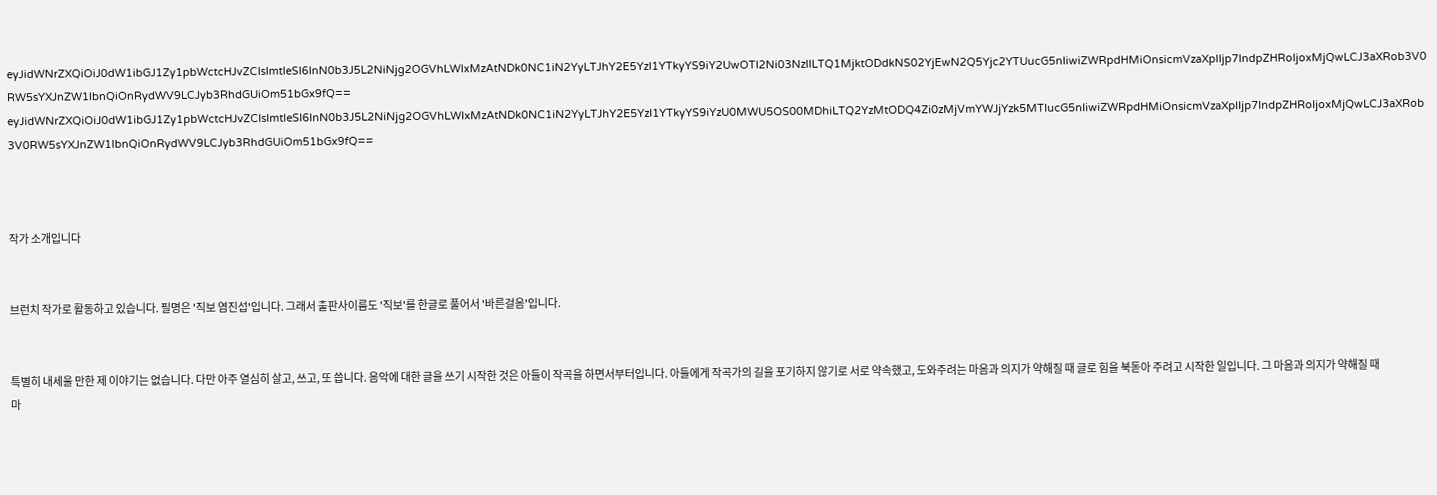eyJidWNrZXQiOiJ0dW1ibGJ1Zy1pbWctcHJvZCIsImtleSI6InN0b3J5L2NiNjg2OGVhLWIxMzAtNDk0NC1iN2YyLTJhY2E5YzI1YTkyYS9iY2UwOTI2Ni03NzllLTQ1MjktODdkNS02YjEwN2Q5Yjc2YTUucG5nIiwiZWRpdHMiOnsicmVzaXplIjp7IndpZHRoIjoxMjQwLCJ3aXRob3V0RW5sYXJnZW1lbnQiOnRydWV9LCJyb3RhdGUiOm51bGx9fQ==
eyJidWNrZXQiOiJ0dW1ibGJ1Zy1pbWctcHJvZCIsImtleSI6InN0b3J5L2NiNjg2OGVhLWIxMzAtNDk0NC1iN2YyLTJhY2E5YzI1YTkyYS9iYzU0MWU5OS00MDhiLTQ2YzMtODQ4Zi0zMjVmYWJjYzk5MTIucG5nIiwiZWRpdHMiOnsicmVzaXplIjp7IndpZHRoIjoxMjQwLCJ3aXRob3V0RW5sYXJnZW1lbnQiOnRydWV9LCJyb3RhdGUiOm51bGx9fQ==



작가 소개입니다


브런치 작가로 활동하고 있습니다. 필명은 '직보 염진섭'입니다. 그래서 출판사이름도 '직보'를 한글로 풀어서 '바른걸음'입니다.


특별히 내세울 만한 제 이야기는 없습니다. 다만 아주 열심히 살고, 쓰고, 또 씁니다. 음악에 대한 글을 쓰기 시작한 것은 아들이 작곡을 하면서부터입니다. 아들에게 작곡가의 길을 포기하지 않기로 서로 약속했고, 도와주려는 마음과 의지가 약해질 때 글로 힘을 북돋아 주려고 시작한 일입니다. 그 마음과 의지가 약해질 때마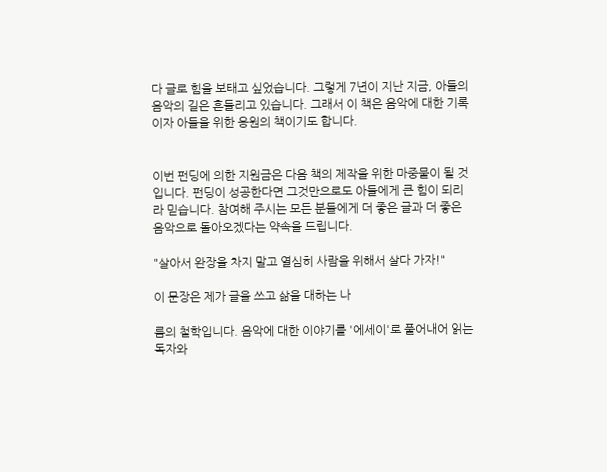다 글로 힘을 보태고 싶었습니다. 그렇게 7년이 지난 지금, 아들의 음악의 길은 흔들리고 있습니다. 그래서 이 책은 음악에 대한 기록이자 아들을 위한 응원의 책이기도 합니다.


이번 펀딩에 의한 지원금은 다음 책의 제작을 위한 마중물이 될 것입니다. 펀딩이 성공한다면 그것만으로도 아들에게 큰 힘이 되리라 믿습니다. 참여해 주시는 모든 분들에게 더 좋은 글과 더 좋은 음악으로 돌아오겠다는 약속을 드립니다.

"살아서 완장을 차지 말고 열심히 사람을 위해서 살다 가자!"

이 문장은 제가 글을 쓰고 삶을 대하는 나

름의 철학입니다. 음악에 대한 이야기를 '에세이'로 풀어내어 읽는 독자와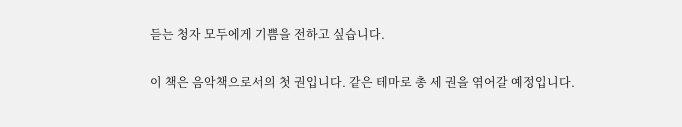듣는 청자 모두에게 기쁨을 전하고 싶습니다.

이 책은 음악책으로서의 첫 권입니다. 같은 테마로 총 세 권을 엮어갈 예정입니다.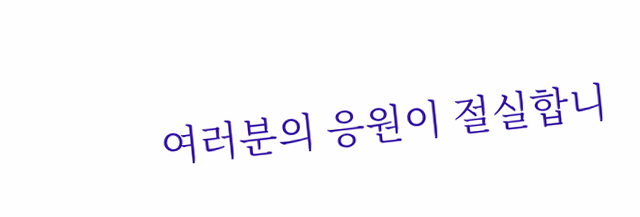여러분의 응원이 절실합니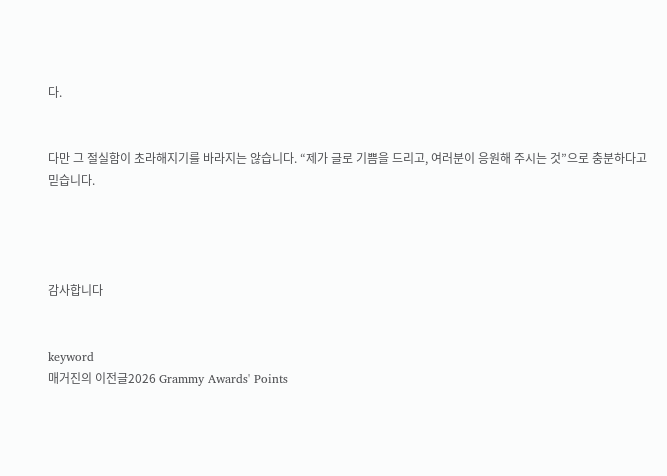다.


다만 그 절실함이 초라해지기를 바라지는 않습니다. “제가 글로 기쁨을 드리고, 여러분이 응원해 주시는 것”으로 충분하다고 믿습니다.




감사합니다


keyword
매거진의 이전글2026 Grammy Awards' Points